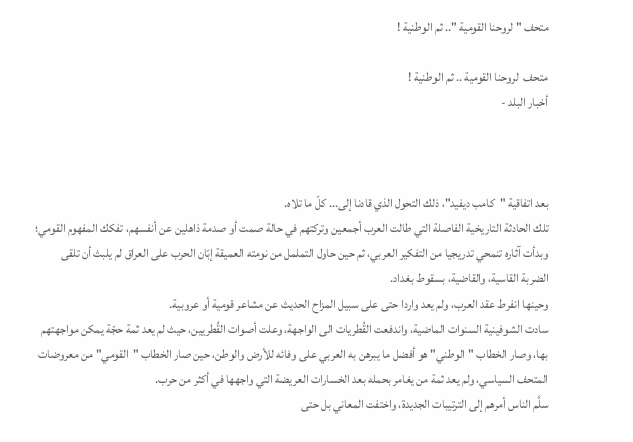متحف " لروحنا القومية ".. ثم الوطنية !

متحف  لروحنا القومية .. ثم الوطنية !
أخبار البلد -



بعد اتفاقية "كامب ديفيد"، ذلك التحول الذي قادنا إلى... كلّ ما تلاه.
تلك الحادثة التاريخية الفاصلة التي طالت العرب أجمعين وتركتهم في حالة صمت أو صدمة ذاهلين عن أنفسهم، تفكك المفهوم القومي؛ وبدأت آثاره تنمحي تدريجيا من التفكير العربي، ثم حين حاول التململ من نومته العميقة إبّان الحرب على العراق لم يلبث أن تلقى الضربة القاسية، والقاضية، بسقوط بغداد.
وحينها انفرط عقد العرب، ولم يعد واردا حتى على سبيل المزاح الحديث عن مشاعر قومية أو عروبية.
سادت الشوفينية السنوات الماضية، واندفعت القُطريات الى الواجهة، وعلت أصوات القُطريين، حيث لم يعد ثمة حجّة يمكن مواجهتهم بها، وصار الخطاب "الوطني" هو أفضل ما يبرهن به العربي على وفائه للأرض والوطن، حين صار الخطاب "القومي" من معروضات المتحف السياسي، ولم يعد ثمة من يغامر بحمله بعد الخسارات العريضة التي واجهها في أكثر من حرب.
سلَّم الناس أمرهم إلى الترتيبات الجديدة، واختفت المعاني بل حتى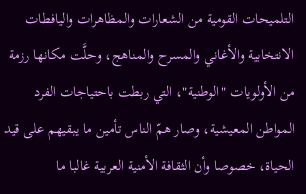التلميحات القومية من الشعارات والمظاهرات واليافطات الانتخابية والأغاني والمسرح والمناهج، وحلَّت مكانها رزمة من الأولويات "الوطنية"، التي ربطت باحتياجات الفرد المواطن المعيشية، وصار همّ الناس تأمين ما يبقيهم على قيد الحياة، خصوصا وأن الثقافة الأمنية العربية غالبا ما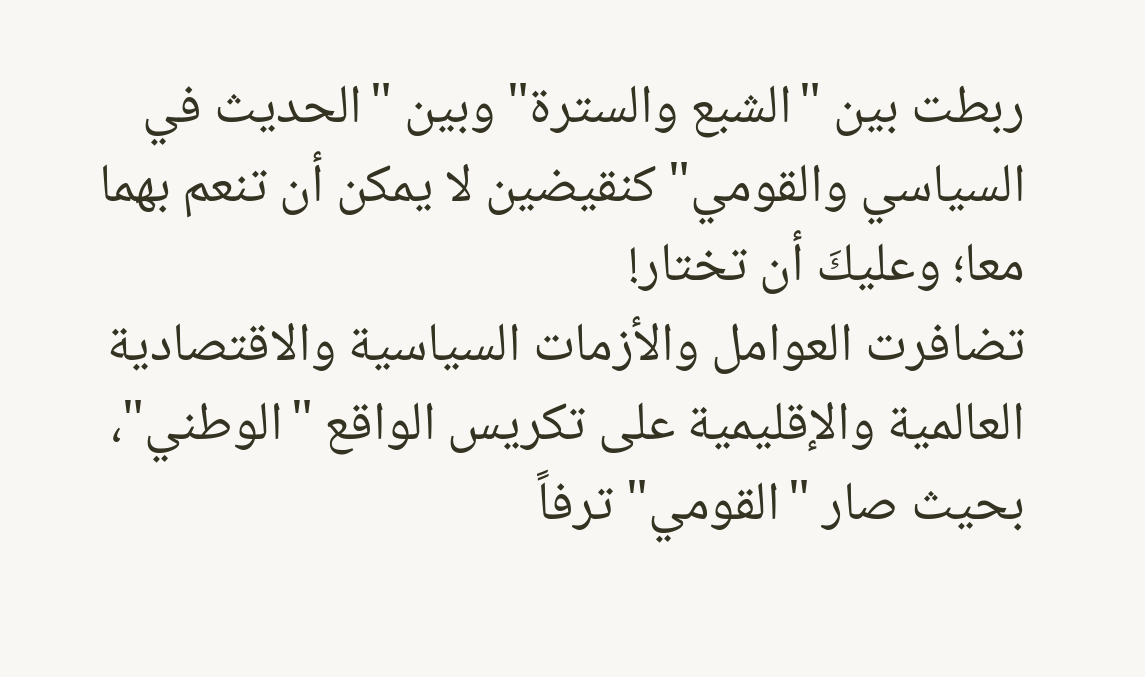ربطت بين "الشبع والسترة" وبين "الحديث في السياسي والقومي" كنقيضين لا يمكن أن تنعم بهما معا؛ وعليكَ أن تختار!
تضافرت العوامل والأزمات السياسية والاقتصادية العالمية والإقليمية على تكريس الواقع "الوطني"، بحيث صار "القومي" ترفاً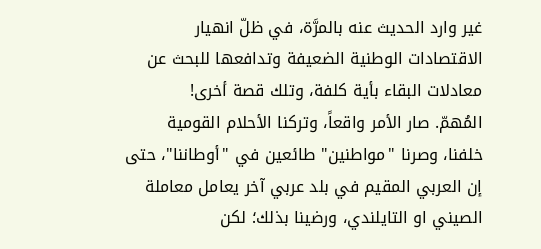غير وارد الحديث عنه بالمرَّة، في ظلّ انهيار الاقتصادات الوطنية الضعيفة وتدافعها للبحث عن معادلات البقاء بأية كلفة، وتلك قصة أخرى!
المُهمّ. صار الأمر واقعاً، وتركنا الأحلام القومية خلفنا، وصرنا "مواطنين" طائعين في "أوطاننا"، حتى إن العربي المقيم في بلد عربي آخر يعامل معاملة الصيني او التايلندي، ورضينا بذلك؛ لكن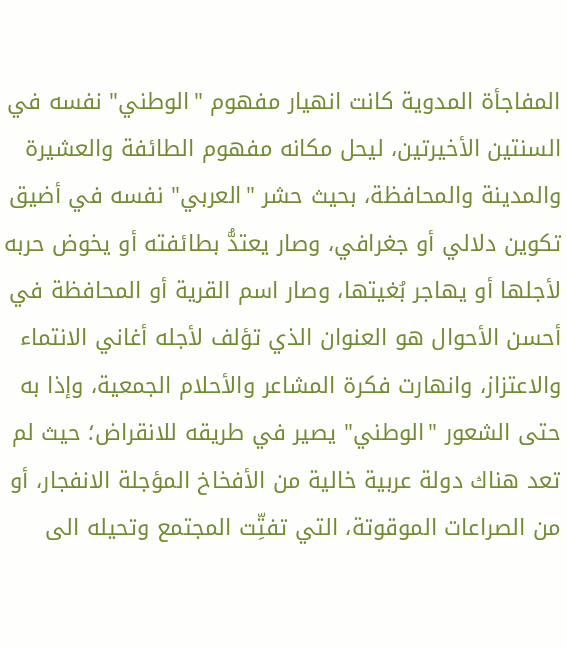المفاجأة المدوية كانت انهيار مفهوم "الوطني" نفسه في السنتين الأخيرتين، ليحل مكانه مفهوم الطائفة والعشيرة والمدينة والمحافظة، بحيث حشر "العربي" نفسه في أضيق تكوين دلالي أو جغرافي، وصار يعتدُّ بطائفته أو يخوض حربه لأجلها أو يهاجر بُغيتها، وصار اسم القرية أو المحافظة في أحسن الأحوال هو العنوان الذي تؤلف لأجله أغاني الانتماء والاعتزاز، وانهارت فكرة المشاعر والأحلام الجمعية، وإذا به حتى الشعور "الوطني" يصير في طريقه للانقراض؛ حيث لم تعد هناك دولة عربية خالية من الأفخاخ المؤجلة الانفجار، أو من الصراعات الموقوتة، التي تفتِّت المجتمع وتحيله الى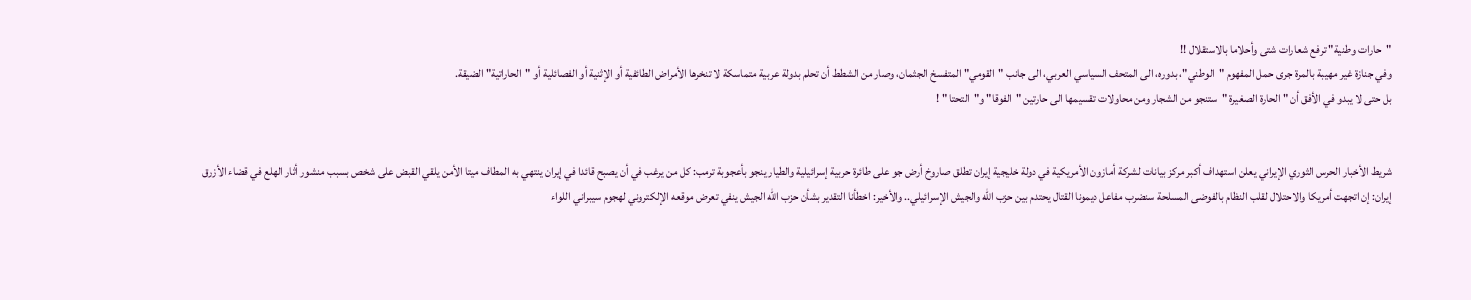"حارات وطنية" ترفع شعارات شتى وأحلاما بالاستقلال !!
وفي جنازة غير مهيبة بالمرة جرى حمل المفهوم "الوطني"، بدوره، الى المتحف السياسي العربي، الى جانب "القومي" المتفسخ الجثمان، وصار من الشطط أن تحلم بدولة عربية متماسكة لا تنخرها الأمراض الطائفية أو الإثنية أو الفصائلية أو "الحاراتية" الضيقة.
بل حتى لا يبدو في الأفق أن " الحارة الصغيرة "ستنجو من الشجار ومن محاولات تقسيمها الى حارتين "الفوقا" و"التحتا " !


شريط الأخبار الحرس الثوري الإيراني يعلن استهداف أكبر مركز بيانات لشركة أمازون الأمريكية في دولة خليجية إيران تطلق صاروخ أرض جو على طائرة حربية إسرائيلية والطيار ينجو بأعجوبة ترمب: كل من يرغب في أن يصبح قائدا في إيران ينتهي به المطاف ميتا الأمن يلقي القبض على شخص بسبب منشور أثار الهلع في قضاء الأزرق إيران: إن اتجهت أمريكا والاحتلال لقلب النظام بالفوضى المسلحة سنضرب مفاعل ديمونا القتال يحتدم بين حزب الله والجيش الإسرائيلي.. والأخير: اخطأنا التقدير بشأن حزب الله الجيش ينفي تعرض موقعه الإلكتروني لهجوم سيبراني اللواء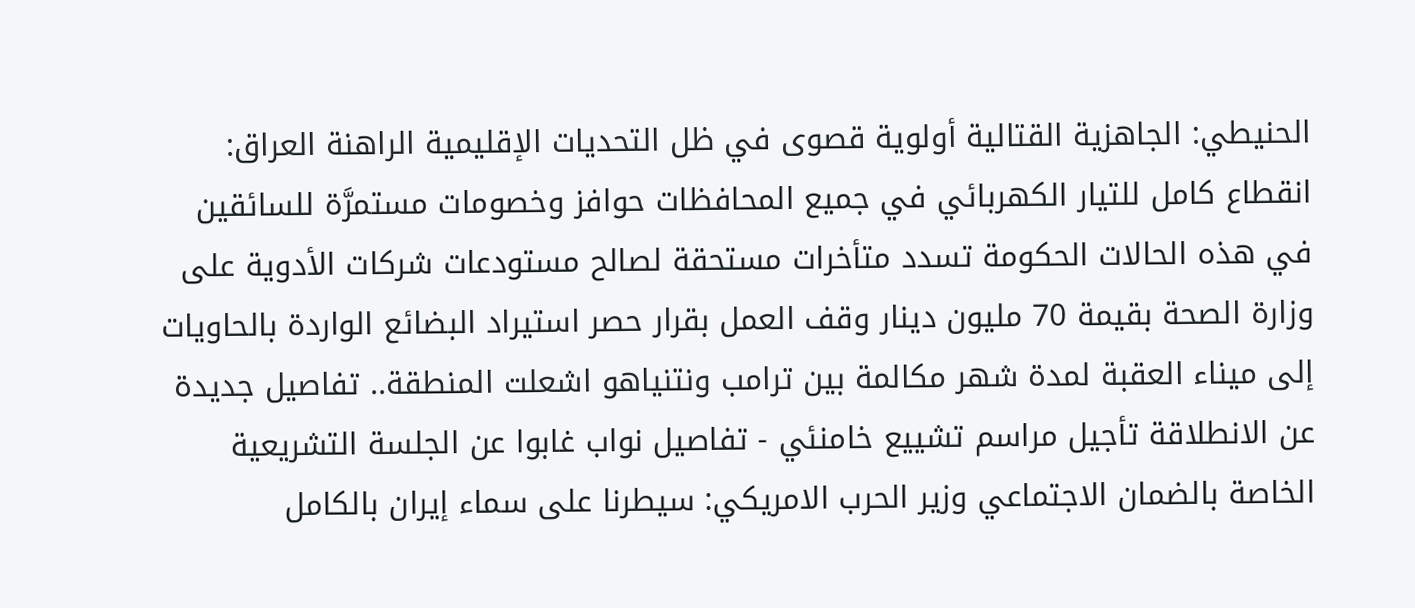الحنيطي: الجاهزية القتالية أولوية قصوى في ظل التحديات الإقليمية الراهنة العراق: انقطاع كامل للتيار الكهربائي في جميع المحافظات حوافز وخصومات مستمرَّة للسائقين في هذه الحالات الحكومة تسدد متأخرات مستحقة لصالح مستودعات شركات الأدوية على وزارة الصحة بقيمة 70 مليون دينار وقف العمل بقرار حصر استيراد البضائع الواردة بالحاويات إلى ميناء العقبة لمدة شهر مكالمة بين ترامب ونتنياهو اشعلت المنطقة.. تفاصيل جديدة عن الانطلاقة تأجيل مراسم تشييع خامنئي - تفاصيل نواب غابوا عن الجلسة التشريعية الخاصة بالضمان الاجتماعي وزير الحرب الامريكي: سيطرنا على سماء إيران بالكامل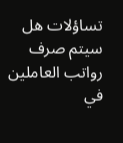تساؤلات هل سيتم صرف رواتب العاملين في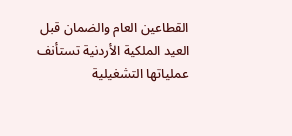القطاعين العام والضمان قبل العيد الملكية الأردنية تستأنف عملياتها التشغيلية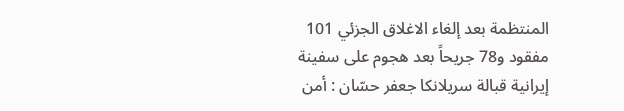المنتظمة بعد إلغاء الاغلاق الجزئي 101 مفقود و78 جريحاً بعد هجوم على سفينة إيرانية قبالة سريلانكا جعفر حسّان : أمن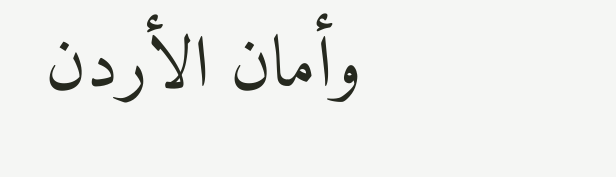وأمان الأردن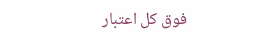فوق كل اعتبار